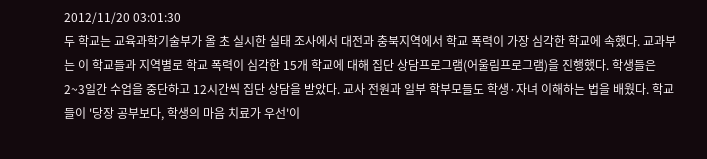2012/11/20 03:01:30
두 학교는 교육과학기술부가 올 초 실시한 실태 조사에서 대전과 충북지역에서 학교 폭력이 가장 심각한 학교에 속했다. 교과부는 이 학교들과 지역별로 학교 폭력이 심각한 15개 학교에 대해 집단 상담프로그램(어울림프로그램)을 진행했다. 학생들은 2~3일간 수업을 중단하고 12시간씩 집단 상담을 받았다. 교사 전원과 일부 학부모들도 학생·자녀 이해하는 법을 배웠다. 학교들이 '당장 공부보다, 학생의 마음 치료가 우선'이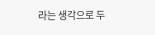라는 생각으로 두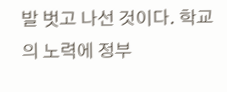발 벗고 나선 것이다. 학교의 노력에 정부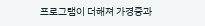프로그램이 더해져 가경중과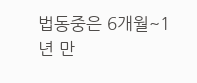법동중은 6개월~1년 만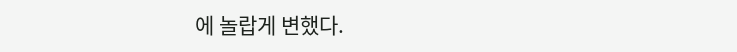에 놀랍게 변했다.